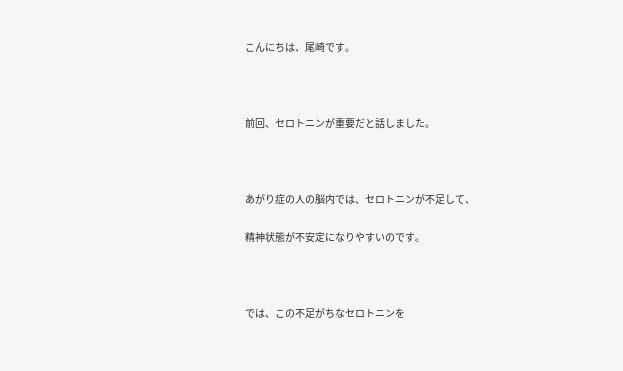こんにちは、尾崎です。



前回、セロトニンが重要だと話しました。



あがり症の人の脳内では、セロトニンが不足して、

精神状態が不安定になりやすいのです。



では、この不足がちなセロトニンを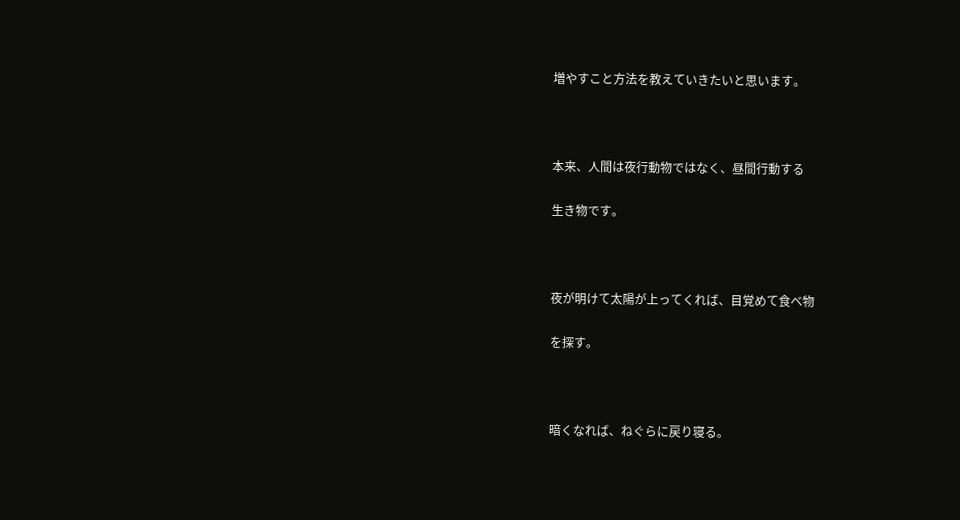増やすこと方法を教えていきたいと思います。



本来、人間は夜行動物ではなく、昼間行動する

生き物です。



夜が明けて太陽が上ってくれば、目覚めて食べ物

を探す。



暗くなれば、ねぐらに戻り寝る。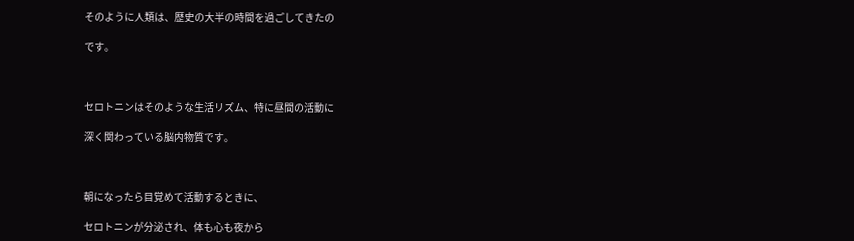そのように人類は、歴史の大半の時間を過ごしてきたの

です。



セロトニンはそのような生活リズム、特に昼間の活動に

深く関わっている脳内物質です。



朝になったら目覚めて活動するときに、

セロトニンが分泌され、体も心も夜から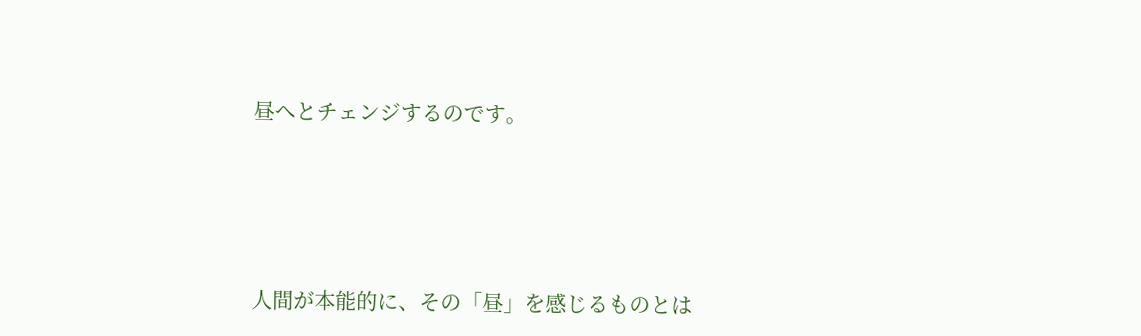昼へとチェンジするのです。





人間が本能的に、その「昼」を感じるものとは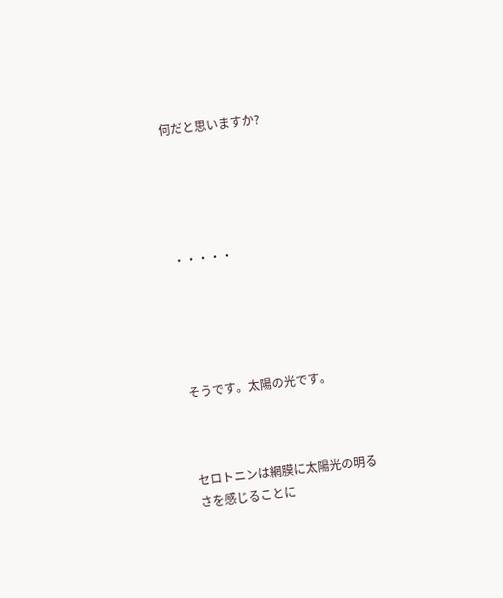何だと思いますか?





・・・・・





そうです。太陽の光です。



セロトニンは網膜に太陽光の明るさを感じることに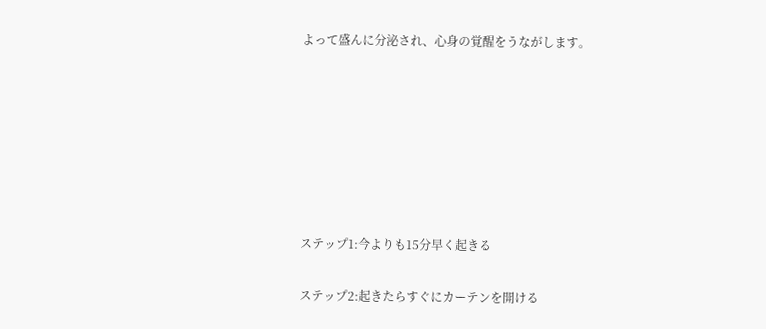よって盛んに分泌され、心身の覚醒をうながします。







ステップ1:今よりも15分早く起きる

ステップ2:起きたらすぐにカーテンを開ける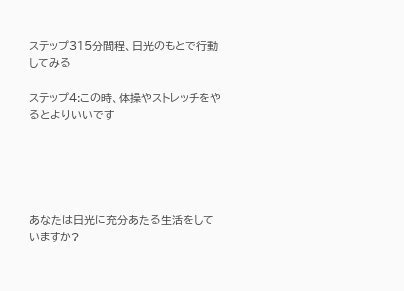ステップ315分間程、日光のもとで行動してみる

ステップ4:この時、体操やストレッチをやるとよりいいです





あなたは日光に充分あたる生活をしていますか?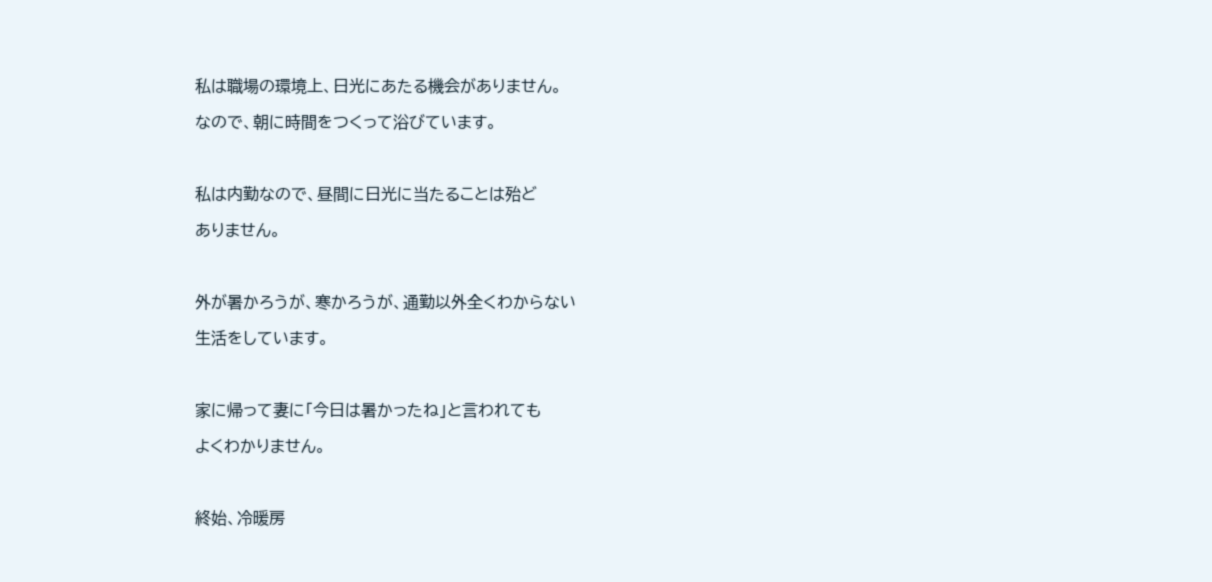私は職場の環境上、日光にあたる機会がありません。

なので、朝に時間をつくって浴びています。



私は内勤なので、昼間に日光に当たることは殆ど

ありません。



外が暑かろうが、寒かろうが、通勤以外全くわからない

生活をしています。



家に帰って妻に「今日は暑かったね」と言われても

よくわかりません。



終始、冷暖房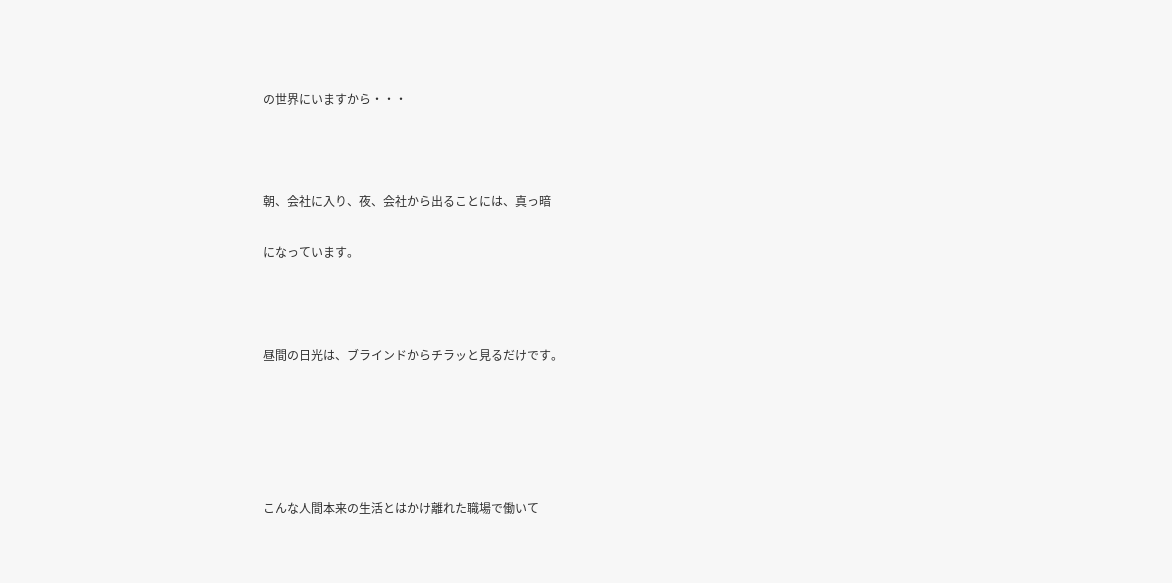の世界にいますから・・・



朝、会社に入り、夜、会社から出ることには、真っ暗

になっています。



昼間の日光は、ブラインドからチラッと見るだけです。





こんな人間本来の生活とはかけ離れた職場で働いて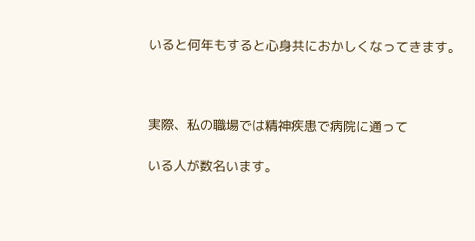いると何年もすると心身共におかしくなってきます。



実際、私の職場では精神疾患で病院に通って

いる人が数名います。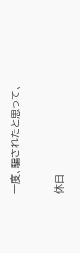一度、騙されたと思って、

休日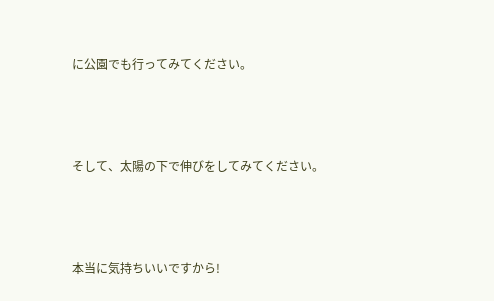に公園でも行ってみてください。



そして、太陽の下で伸びをしてみてください。



本当に気持ちいいですから!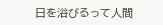日を浴びるって人間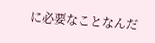に必要なことなんだ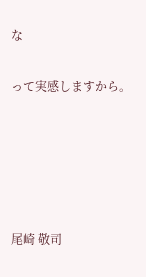な

って実感しますから。





尾崎 敬司